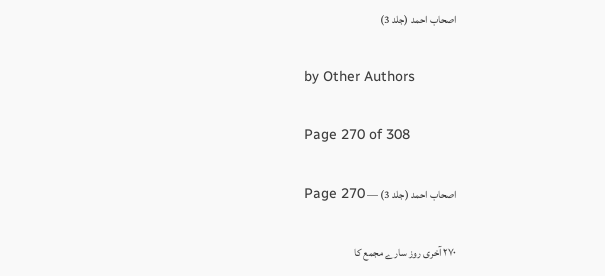اصحاب احمد (جلد 3)

by Other Authors

Page 270 of 308

اصحاب احمد (جلد 3) — Page 270

۲۷۰ آخری روز سارے مجمع کا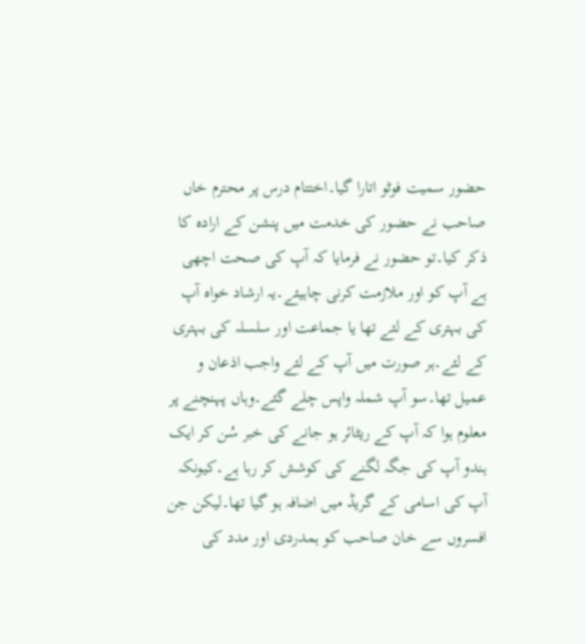حضور سمیت فوٹو اتارا گیا۔اختتام درس پر محترم خاں صاحب نے حضور کی خدمت میں پنشن کے ارادہ کا ذکر کیا۔تو حضور نے فرمایا کہ آپ کی صحت اچھی ہے آپ کو اور ملازمت کرنی چاہیئے۔یہ ارشاد خواہ آپ کی بہتری کے لئے تھا یا جماعت اور سلسلہ کی بہتری کے لئے۔ہر صورت میں آپ کے لئے واجب اذعان و عمیل تھا۔سو آپ شملہ واپس چلے گئے۔وہاں پہنچنے پر معلوم ہوا کہ آپ کے ریٹائر ہو جانے کی خبر سُن کر ایک ہندو آپ کی جگہ لگنے کی کوشش کر رہا ہے۔کیونکہ آپ کی اسامی کے گریڈ میں اضافہ ہو گیا تھا۔لیکن جن افسروں سے خان صاحب کو ہمدردی اور مدد کی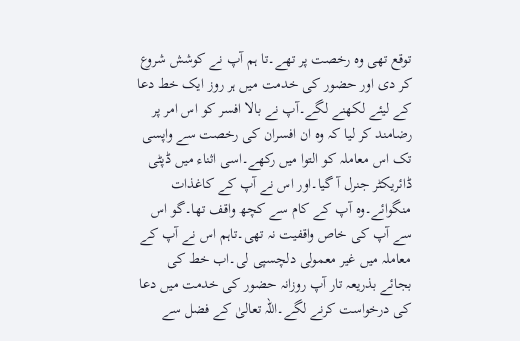توقع تھی وہ رخصت پر تھے۔تا ہم آپ نے کوشش شروع کر دی اور حضور کی خدمت میں ہر روز ایک خط دعا کے لیئے لکھنے لگے۔آپ نے بالا افسر کو اس امر پر رضامند کر لیا کہ وہ ان افسران کی رخصت سے واپسی تک اس معاملہ کو التوا میں رکھے۔اسی اثناء میں ڈپٹی ڈائریکٹر جنرل آ گیا۔اور اس نے آپ کے کاغذات منگوائے۔وہ آپ کے کام سے کچھ واقف تھا۔گو اس سے آپ کی خاص واقفیت نہ تھی۔تاہم اس نے آپ کے معاملہ میں غیر معمولی دلچسپی لی۔اب خط کی بجائے بذریعہ تار آپ روزانہ حضور کی خدمت میں دعا کی درخواست کرنے لگے۔اللہ تعالیٰ کے فضل سے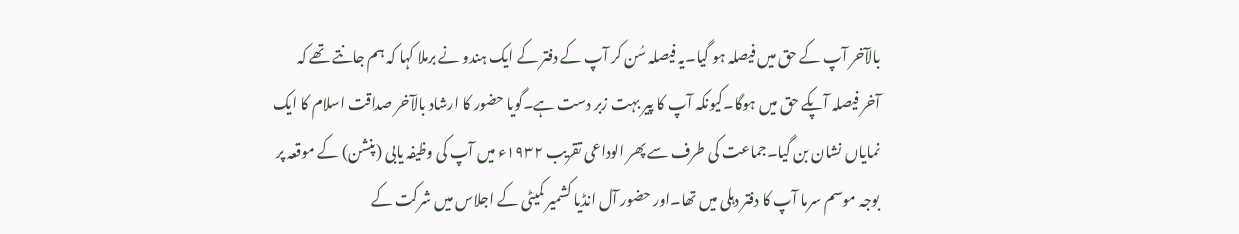بالآخر آپ کے حق میں فیصلہ ہو گیا۔یہ فیصلہ سُن کر آپ کے دفتر کے ایک ہندو نے برملا کہا کہ ہم جانتے تھے کہ آخر فیصلہ آپکے حق میں ہوگا۔کیونکہ آپ کا پیر بہت زبر دست ہے۔گویا حضور کا ارشاد بالآخر صداقت اسلام کا ایک نمایاں نشان بن گیا۔جماعت کی طرف سے پھر الوداعی تقریب ۱۹۳۲ء میں آپ کی وظیفہ یابی (پنشن) کے موقعہ پر بوجہ موسم سرما آپ کا دفتر دہلی میں تھا۔اور حضور آل انڈیا کشمیر کمیٹی کے اجلاس میں شرکت کے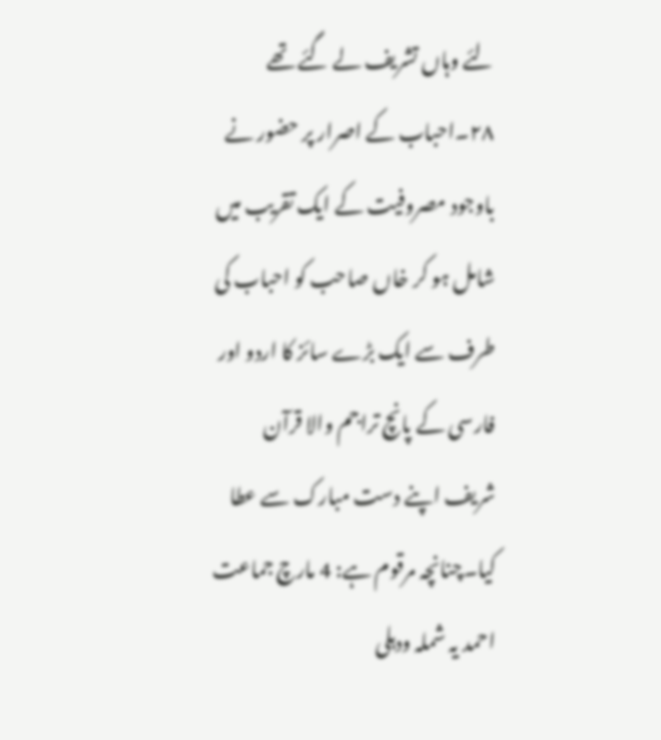لئے وہاں تشریف لے گئے تھے ۲۸۔احباب کے اصرار پر حضور نے باوجود مصروفیت کے ایک تقریب میں شامل ہو کر خاں صاحب کو احباب کی طرف سے ایک بڑے سائز کا اردو اور فارسی کے پانچ تراجم والا قرآن شریف اپنے دست مبارک سے عطا کیا۔چنانچہ مرقوم ہے: 4 مارچ جماعت احمد یہ شملہ ودہلی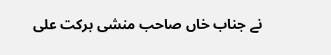نے جناب خاں صاحب منشی برکت علی